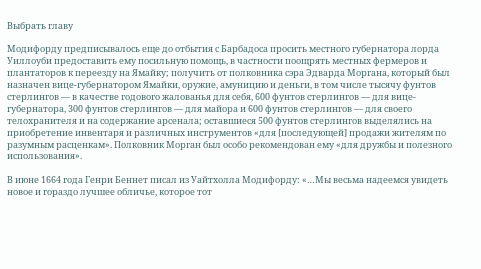Выбрать главу

Модифорду предписывалось еще до отбытия с Барбадоса просить местного губернатора лорда Уиллоуби предоставить ему посильную помощь, в частности поощрять местных фермеров и плантаторов к переезду на Ямайку; получить от полковника сэра Эдварда Моргана, который был назначен вице-губернатором Ямайки, оружие, амуницию и деньги, в том числе тысячу фунтов стерлингов — в качестве годового жалованья для себя, 600 фунтов стерлингов — для вице-губернатора, 300 фунтов стерлингов — для майора и 600 фунтов стерлингов — для своего телохранителя и на содержание арсенала; оставшиеся 500 фунтов стерлингов выделялись на приобретение инвентаря и различных инструментов «для [последующей] продажи жителям по разумным расценкам». Полковник Морган был особо рекомендован ему «для дружбы и полезного использования».

В июне 1664 года Генри Беннет писал из Уайтхолла Модифорду: «…Мы весьма надеемся увидеть новое и гораздо лучшее обличье, которое тот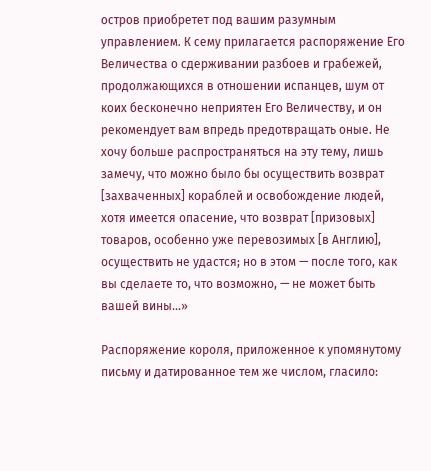остров приобретет под вашим разумным управлением. К сему прилагается распоряжение Его Величества о сдерживании разбоев и грабежей, продолжающихся в отношении испанцев, шум от коих бесконечно неприятен Его Величеству, и он рекомендует вам впредь предотвращать оные. Не хочу больше распространяться на эту тему, лишь замечу, что можно было бы осуществить возврат [захваченных] кораблей и освобождение людей, хотя имеется опасение, что возврат [призовых] товаров, особенно уже перевозимых [в Англию], осуществить не удастся; но в этом — после того, как вы сделаете то, что возможно, — не может быть вашей вины…»

Распоряжение короля, приложенное к упомянутому письму и датированное тем же числом, гласило: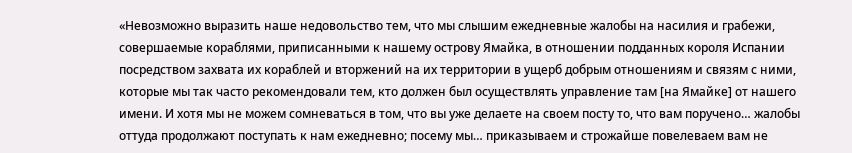«Невозможно выразить наше недовольство тем, что мы слышим ежедневные жалобы на насилия и грабежи, совершаемые кораблями, приписанными к нашему острову Ямайка, в отношении подданных короля Испании посредством захвата их кораблей и вторжений на их территории в ущерб добрым отношениям и связям с ними, которые мы так часто рекомендовали тем, кто должен был осуществлять управление там [на Ямайке] от нашего имени. И хотя мы не можем сомневаться в том, что вы уже делаете на своем посту то, что вам поручено… жалобы оттуда продолжают поступать к нам ежедневно; посему мы… приказываем и строжайше повелеваем вам не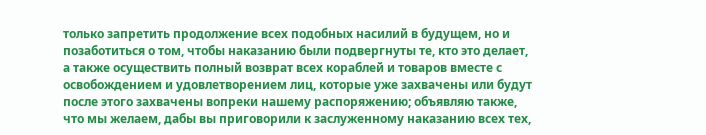только запретить продолжение всех подобных насилий в будущем, но и позаботиться о том, чтобы наказанию были подвергнуты те, кто это делает, а также осуществить полный возврат всех кораблей и товаров вместе с освобождением и удовлетворением лиц, которые уже захвачены или будут после этого захвачены вопреки нашему распоряжению; объявляю также, что мы желаем, дабы вы приговорили к заслуженному наказанию всех тех,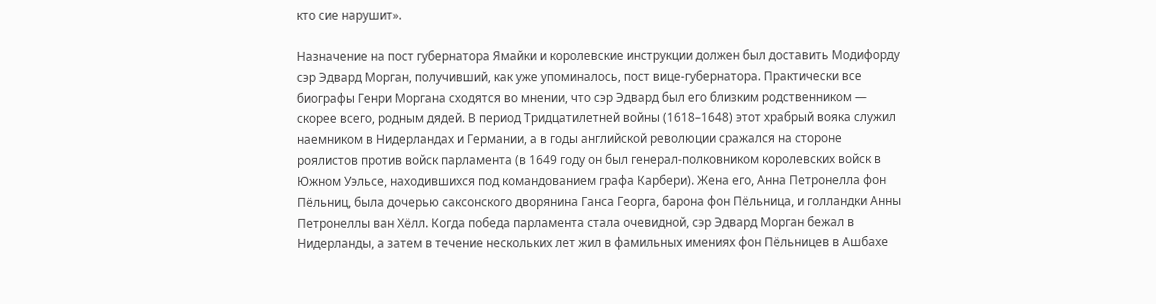кто сие нарушит».

Назначение на пост губернатора Ямайки и королевские инструкции должен был доставить Модифорду сэр Эдвард Морган, получивший, как уже упоминалось, пост вице-губернатора. Практически все биографы Генри Моргана сходятся во мнении, что сэр Эдвард был его близким родственником — скорее всего, родным дядей. В период Тридцатилетней войны (1618–1648) этот храбрый вояка служил наемником в Нидерландах и Германии, а в годы английской революции сражался на стороне роялистов против войск парламента (в 1649 году он был генерал-полковником королевских войск в Южном Уэльсе, находившихся под командованием графа Карбери). Жена его, Анна Петронелла фон Пёльниц, была дочерью саксонского дворянина Ганса Георга, барона фон Пёльница, и голландки Анны Петронеллы ван Хёлл. Когда победа парламента стала очевидной, сэр Эдвард Морган бежал в Нидерланды, а затем в течение нескольких лет жил в фамильных имениях фон Пёльницев в Ашбахе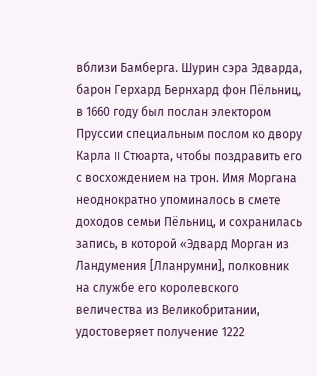вблизи Бамберга. Шурин сэра Эдварда, барон Герхард Бернхард фон Пёльниц, в 1660 году был послан электором Пруссии специальным послом ко двору Карла II Стюарта, чтобы поздравить его с восхождением на трон. Имя Моргана неоднократно упоминалось в смете доходов семьи Пёльниц, и сохранилась запись, в которой «Эдвард Морган из Ландумения [Лланрумни], полковник на службе его королевского величества из Великобритании, удостоверяет получение 1222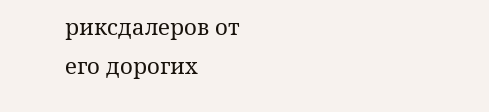риксдалеров от его дорогих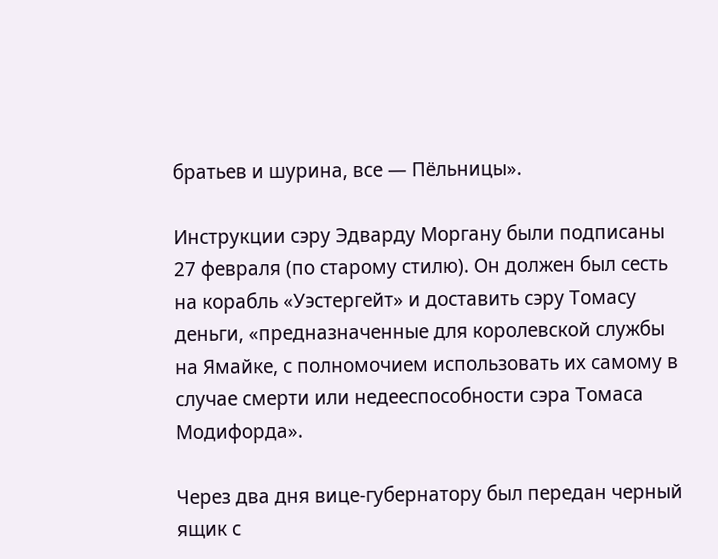братьев и шурина, все — Пёльницы».

Инструкции сэру Эдварду Моргану были подписаны 27 февраля (по старому стилю). Он должен был сесть на корабль «Уэстергейт» и доставить сэру Томасу деньги, «предназначенные для королевской службы на Ямайке, с полномочием использовать их самому в случае смерти или недееспособности сэра Томаса Модифорда».

Через два дня вице-губернатору был передан черный ящик с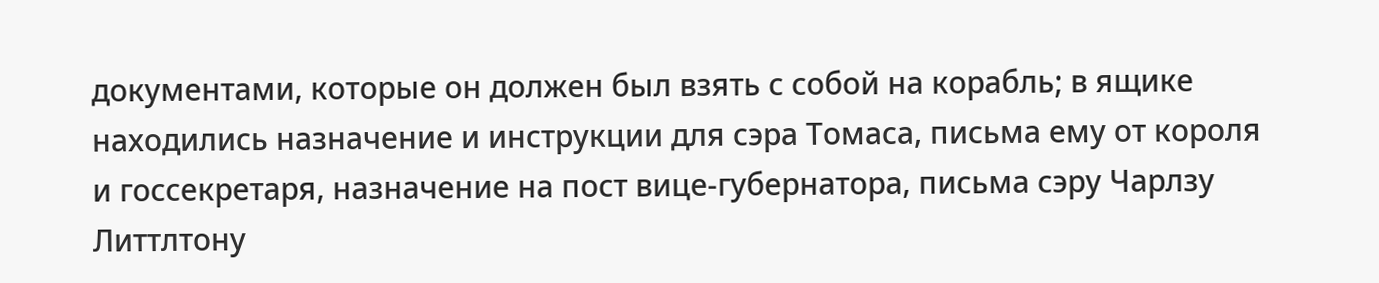документами, которые он должен был взять с собой на корабль; в ящике находились назначение и инструкции для сэра Томаса, письма ему от короля и госсекретаря, назначение на пост вице-губернатора, письма сэру Чарлзу Литтлтону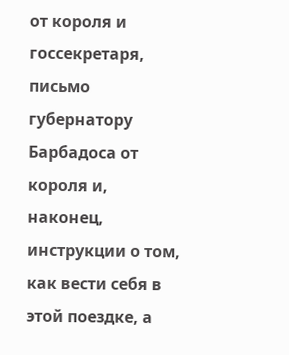от короля и госсекретаря, письмо губернатору Барбадоса от короля и, наконец, инструкции о том, как вести себя в этой поездке, а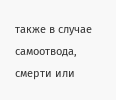также в случае самоотвода, смерти или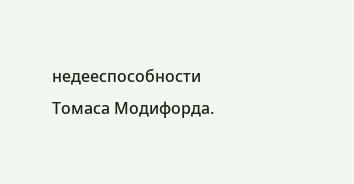недееспособности Томаса Модифорда.